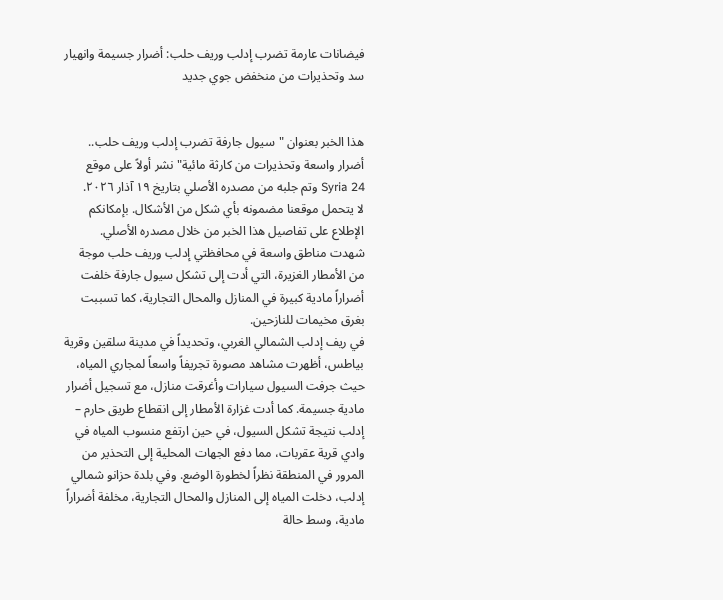فيضانات عارمة تضرب إدلب وريف حلب: أضرار جسيمة وانهيار سد وتحذيرات من منخفض جوي جديد


هذا الخبر بعنوان "سيول جارفة تضرب إدلب وريف حلب.. أضرار واسعة وتحذيرات من كارثة مائية" نشر أولاً على موقع Syria 24 وتم جلبه من مصدره الأصلي بتاريخ ١٩ آذار ٢٠٢٦.
لا يتحمل موقعنا مضمونه بأي شكل من الأشكال. بإمكانكم الإطلاع على تفاصيل هذا الخبر من خلال مصدره الأصلي.
شهدت مناطق واسعة في محافظتي إدلب وريف حلب موجة من الأمطار الغزيرة، التي أدت إلى تشكل سيول جارفة خلفت أضراراً مادية كبيرة في المنازل والمحال التجارية، كما تسببت بغرق مخيمات للنازحين.
في ريف إدلب الشمالي الغربي، وتحديداً في مدينة سلقين وقرية بياطس، أظهرت مشاهد مصورة تجريفاً واسعاً لمجاري المياه، حيث جرفت السيول سيارات وأغرقت منازل، مع تسجيل أضرار مادية جسيمة. كما أدت غزارة الأمطار إلى انقطاع طريق حارم – إدلب نتيجة تشكل السيول، في حين ارتفع منسوب المياه في وادي قرية عقربات، مما دفع الجهات المحلية إلى التحذير من المرور في المنطقة نظراً لخطورة الوضع. وفي بلدة حزانو شمالي إدلب، دخلت المياه إلى المنازل والمحال التجارية، مخلفة أضراراً مادية، وسط حالة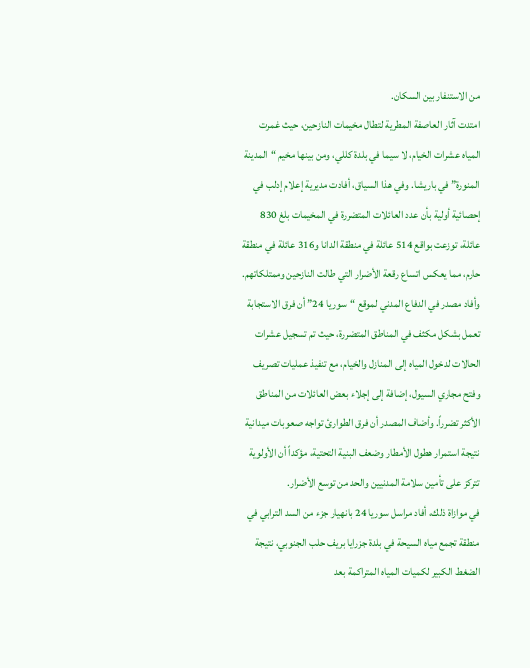من الاستنفار بين السكان.
امتدت آثار العاصفة المطرية لتطال مخيمات النازحين، حيث غمرت المياه عشرات الخيام، لا سيما في بلدة كللي، ومن بينها مخيم “المدينة المنورة” في باريشا. وفي هذا السياق، أفادت مديرية إعلام إدلب في إحصائية أولية بأن عدد العائلات المتضررة في المخيمات بلغ 830 عائلة، توزعت بواقع 514 عائلة في منطقة الدانا و316 عائلة في منطقة حارم، مما يعكس اتساع رقعة الأضرار التي طالت النازحين وممتلكاتهم.
وأفاد مصدر في الدفاع المدني لموقع “سوريا 24” أن فرق الاستجابة تعمل بشكل مكثف في المناطق المتضررة، حيث تم تسجيل عشرات الحالات لدخول المياه إلى المنازل والخيام، مع تنفيذ عمليات تصريف وفتح مجاري السيول، إضافة إلى إجلاء بعض العائلات من المناطق الأكثر تضرراً. وأضاف المصدر أن فرق الطوارئ تواجه صعوبات ميدانية نتيجة استمرار هطول الأمطار وضعف البنية التحتية، مؤكداً أن الأولوية تتركز على تأمين سلامة المدنيين والحد من توسع الأضرار.
في موازاة ذلك، أفاد مراسل سوريا 24 بانهيار جزء من السد الترابي في منطقة تجمع مياه السيحة في بلدة جزرايا بريف حلب الجنوبي، نتيجة الضغط الكبير لكميات المياه المتراكمة بعد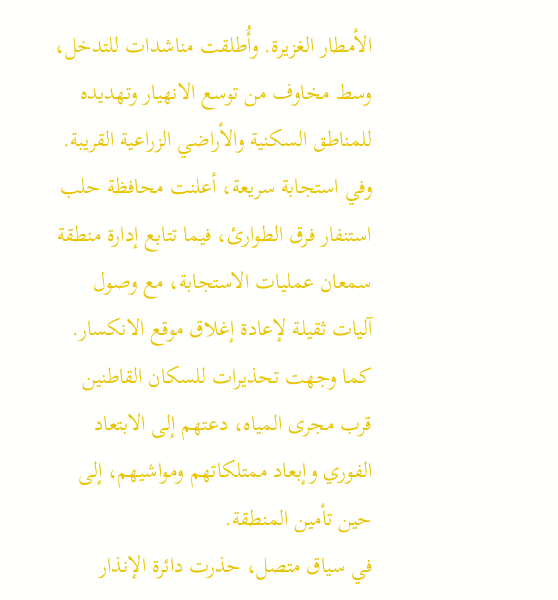الأمطار الغزيرة. وأُطلقت مناشدات للتدخل، وسط مخاوف من توسع الانهيار وتهديده للمناطق السكنية والأراضي الزراعية القريبة.
وفي استجابة سريعة، أعلنت محافظة حلب استنفار فرق الطوارئ، فيما تتابع إدارة منطقة سمعان عمليات الاستجابة، مع وصول آليات ثقيلة لإعادة إغلاق موقع الانكسار. كما وجهت تحذيرات للسكان القاطنين قرب مجرى المياه، دعتهم إلى الابتعاد الفوري وإبعاد ممتلكاتهم ومواشيهم، إلى حين تأمين المنطقة.
في سياق متصل، حذرت دائرة الإنذار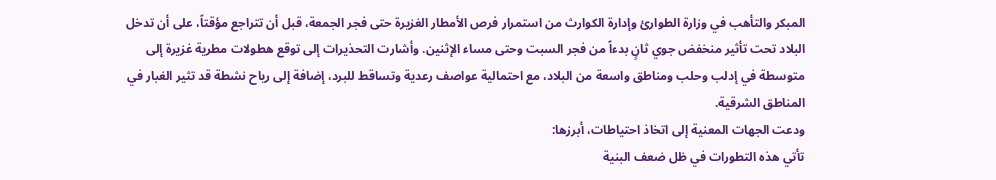المبكر والتأهب في وزارة الطوارئ وإدارة الكوارث من استمرار فرص الأمطار الغزيرة حتى فجر الجمعة، قبل أن تتراجع مؤقتاً، على أن تدخل البلاد تحت تأثير منخفض جوي ثانٍ بدءاً من فجر السبت وحتى مساء الإثنين. وأشارت التحذيرات إلى توقع هطولات مطرية غزيرة إلى متوسطة في إدلب وحلب ومناطق واسعة من البلاد، مع احتمالية عواصف رعدية وتساقط للبرد، إضافة إلى رياح نشطة قد تثير الغبار في المناطق الشرقية.
ودعت الجهات المعنية إلى اتخاذ احتياطات، أبرزها:
تأتي هذه التطورات في ظل ضعف البنية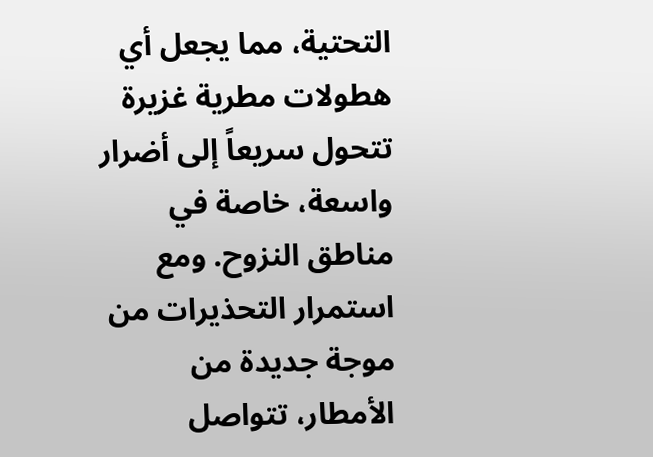التحتية، مما يجعل أي هطولات مطرية غزيرة تتحول سريعاً إلى أضرار واسعة، خاصة في مناطق النزوح. ومع استمرار التحذيرات من موجة جديدة من الأمطار، تتواصل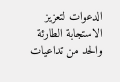الدعوات لتعزيز الاستجابة الطارئة والحد من تداعيات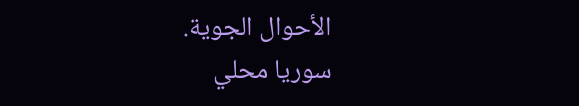الأحوال الجوية.
سوريا محلي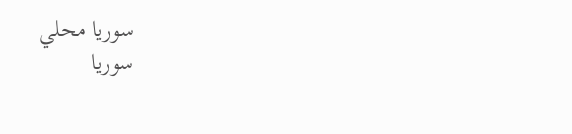سوريا محلي
سوريا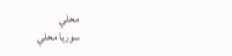محلي
سوريا محلي